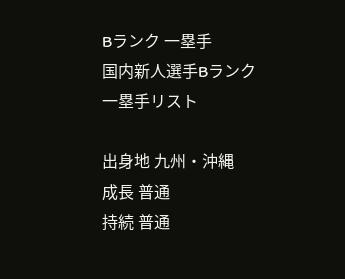Bランク 一塁手
国内新人選手Bランク一塁手リスト

出身地 九州・沖縄
成長 普通
持続 普通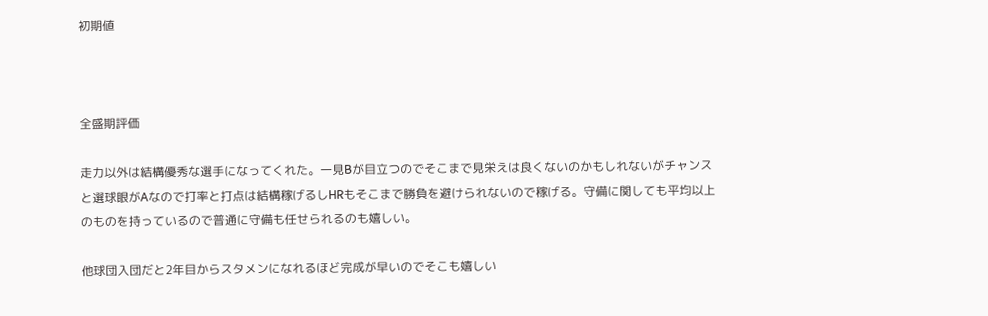初期値



全盛期評価

走力以外は結構優秀な選手になってくれた。一見Bが目立つのでそこまで見栄えは良くないのかもしれないがチャンスと選球眼がAなので打率と打点は結構稼げるしHRもそこまで勝負を避けられないので稼げる。守備に関しても平均以上のものを持っているので普通に守備も任せられるのも嬉しい。

他球団入団だと2年目からスタメンになれるほど完成が早いのでそこも嬉しい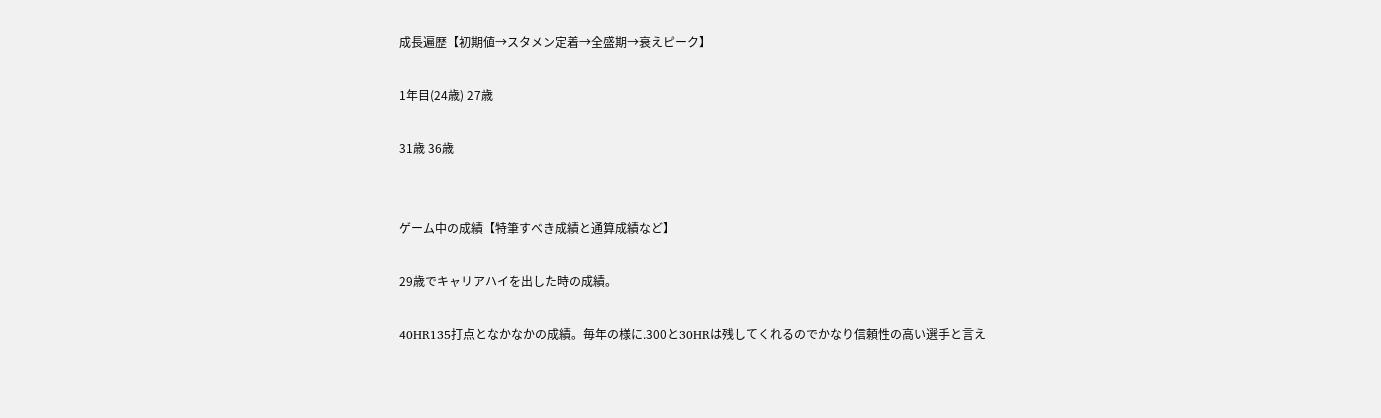成長遍歴【初期値→スタメン定着→全盛期→衰えピーク】

1年目(24歳) 27歳

31歳 36歳


ゲーム中の成績【特筆すべき成績と通算成績など】

29歳でキャリアハイを出した時の成績。

40HR135打点となかなかの成績。毎年の様に.300と30HRは残してくれるのでかなり信頼性の高い選手と言え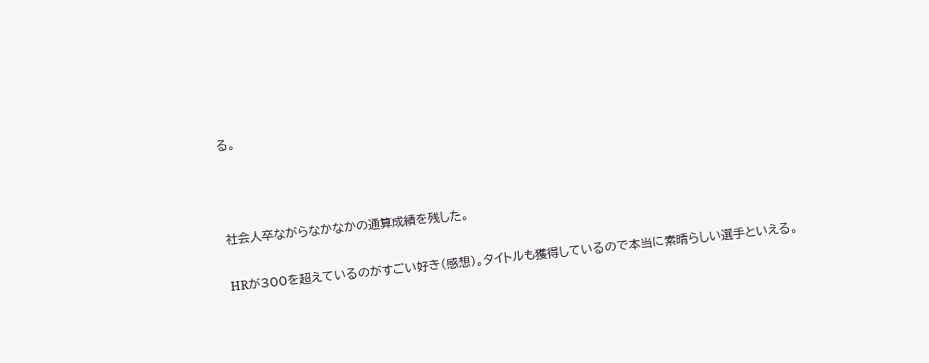る。



社会人卒ながらなかなかの通算成績を残した。

HRが300を超えているのがすごい好き(感想)。タイトルも獲得しているので本当に素晴らしい選手といえる。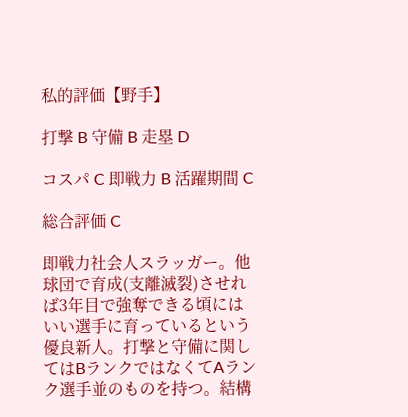私的評価【野手】

打撃 B 守備 B 走塁 D

コスパ C 即戦力 B 活躍期間 C

総合評価 C

即戦力社会人スラッガー。他球団で育成(支離滅裂)させれば3年目で強奪できる頃にはいい選手に育っているという優良新人。打撃と守備に関してはBランクではなくてAランク選手並のものを持つ。結構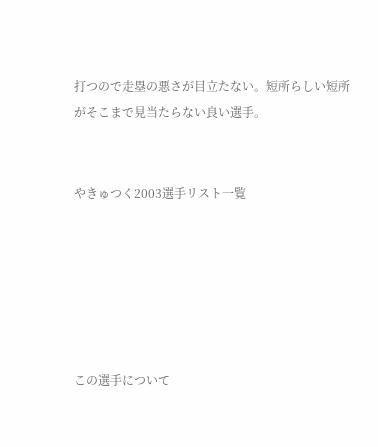打つので走塁の悪さが目立たない。短所らしい短所がそこまで見当たらない良い選手。


やきゅつく2003選手リスト一覧






この選手について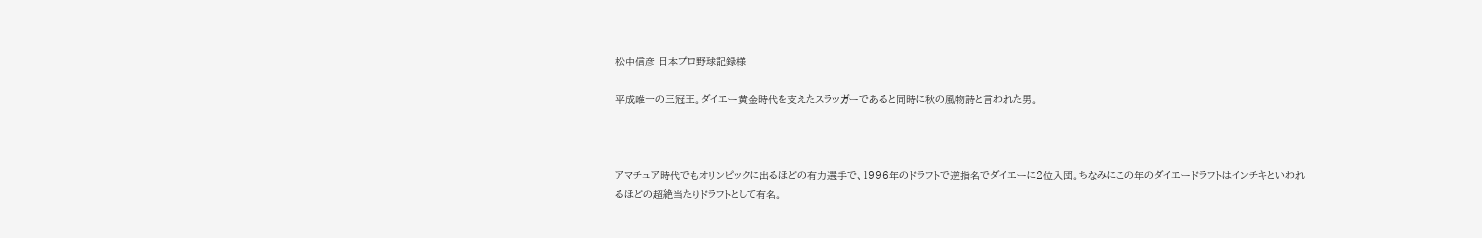松中信彦 日本プロ野球記録様

平成唯一の三冠王。ダイエー黄金時代を支えたスラッガーであると同時に秋の風物詩と言われた男。



アマチュア時代でもオリンピックに出るほどの有力選手で、1996年のドラフトで逆指名でダイエーに2位入団。ちなみにこの年のダイエードラフトはインチキといわれるほどの超絶当たりドラフトとして有名。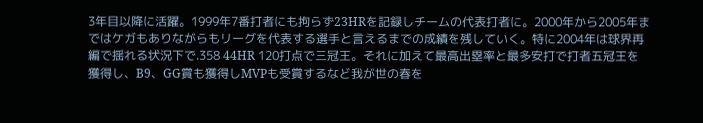3年目以降に活躍。1999年7番打者にも拘らず23HRを記録しチームの代表打者に。2000年から2005年まではケガもありながらもリーグを代表する選手と言えるまでの成績を残していく。特に2004年は球界再編で揺れる状況下で.358 44HR 120打点で三冠王。それに加えて最高出塁率と最多安打で打者五冠王を獲得し、B9、GG賞も獲得しMVPも受賞するなど我が世の春を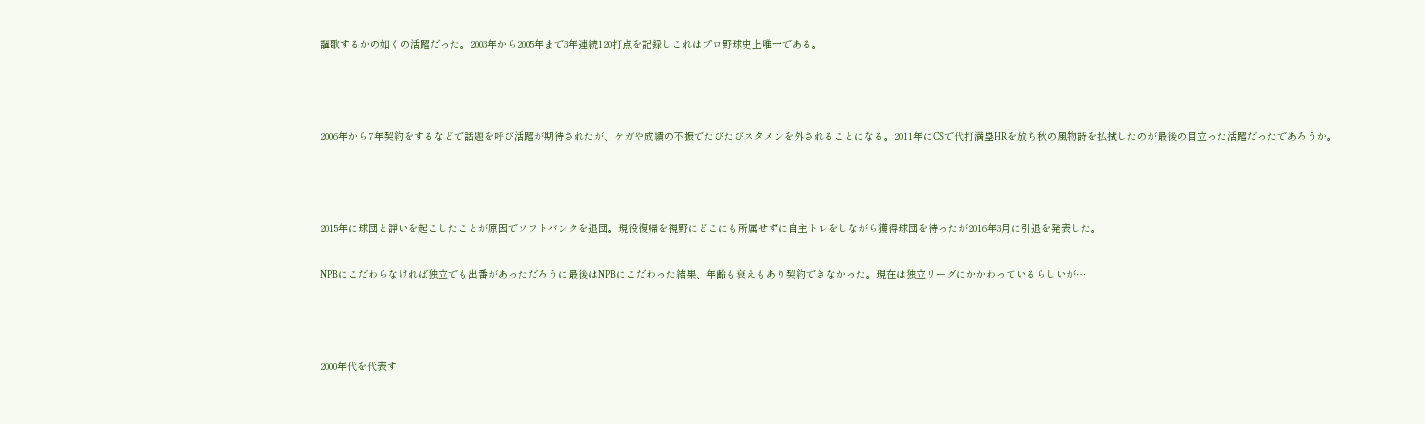謳歌するかの如くの活躍だった。2003年から2005年まで3年連続120打点を記録しこれはプロ野球史上唯一である。



2006年から7年契約をするなどで話題を呼び活躍が期待されたが、ケガや成績の不振でたびたびスタメンを外されることになる。2011年にCSで代打満塁HRを放ち秋の風物詩を払拭したのが最後の目立った活躍だったであろうか。



2015年に球団と諍いを起こしたことが原因でソフトバンクを退団。現役復帰を視野にどこにも所属せずに自主トレをしながら獲得球団を待ったが2016年3月に引退を発表した。

NPBにこだわらなければ独立でも出番があっただろうに最後はNPBにこだわった結果、年齢も衰えもあり契約できなかった。現在は独立リーグにかかわっているらしいが…



2000年代を代表す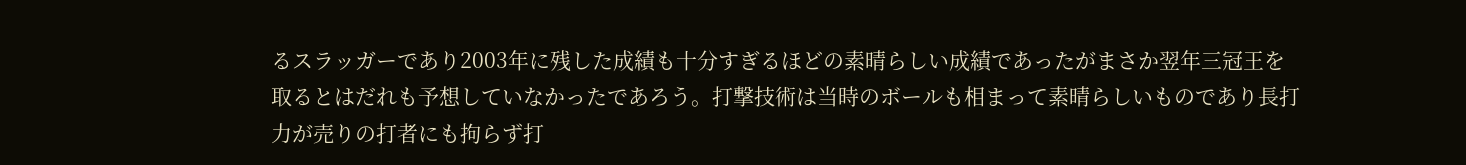るスラッガーであり2003年に残した成績も十分すぎるほどの素晴らしい成績であったがまさか翌年三冠王を取るとはだれも予想していなかったであろう。打撃技術は当時のボールも相まって素晴らしいものであり長打力が売りの打者にも拘らず打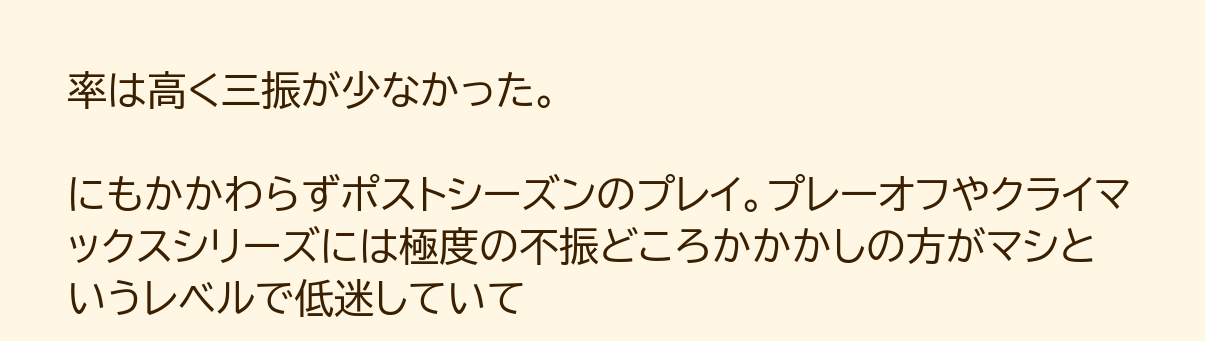率は高く三振が少なかった。

にもかかわらずポストシーズンのプレイ。プレーオフやクライマックスシリーズには極度の不振どころかかかしの方がマシというレベルで低迷していて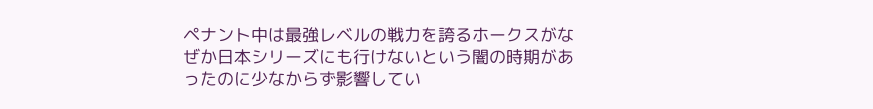ペナント中は最強レベルの戦力を誇るホークスがなぜか日本シリーズにも行けないという闇の時期があったのに少なからず影響してい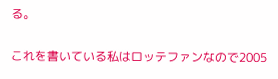る。

これを書いている私はロッテファンなので2005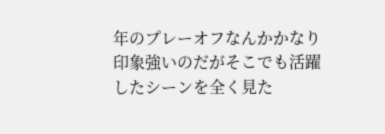年のプレーオフなんかかなり印象強いのだがそこでも活躍したシーンを全く見た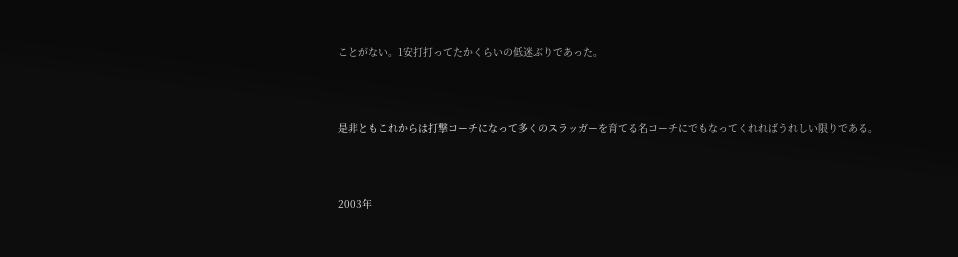ことがない。1安打打ってたかくらいの低迷ぶりであった。



是非ともこれからは打撃コーチになって多くのスラッガーを育てる名コーチにでもなってくれればうれしい限りである。



2003年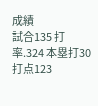成績
試合135 打率.324 本塁打30 打点123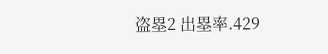盗塁2 出塁率.429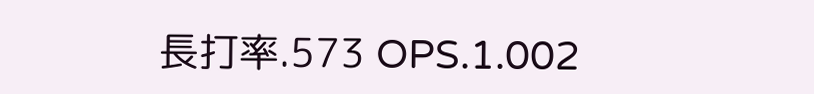長打率.573 OPS.1.002